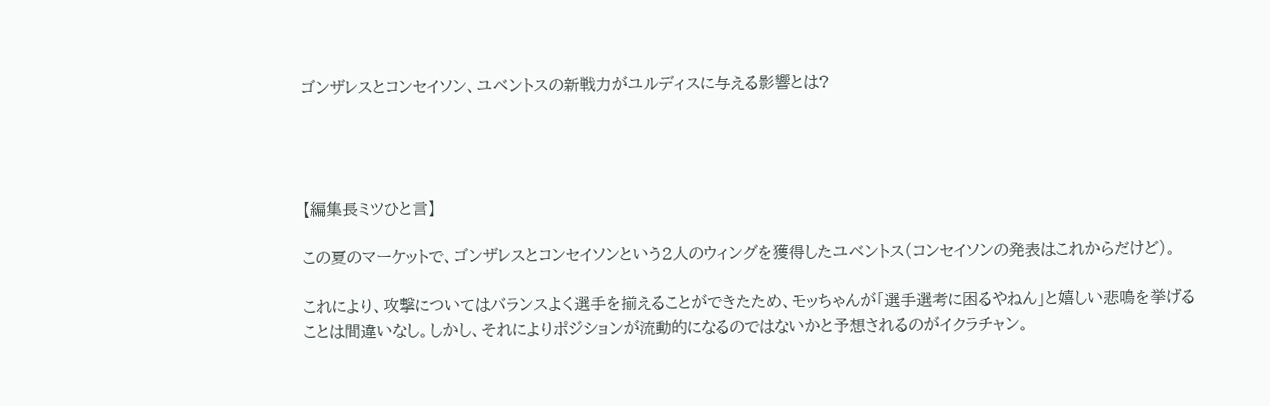ゴンザレスとコンセイソン、ユベントスの新戦力がユルディスに与える影響とは?




【編集長ミツひと言】

この夏のマーケットで、ゴンザレスとコンセイソンという2人のウィングを獲得したユベントス(コンセイソンの発表はこれからだけど)。

これにより、攻撃についてはバランスよく選手を揃えることができたため、モッちゃんが「選手選考に困るやねん」と嬉しい悲鳴を挙げることは間違いなし。しかし、それによりポジションが流動的になるのではないかと予想されるのがイクラチャン。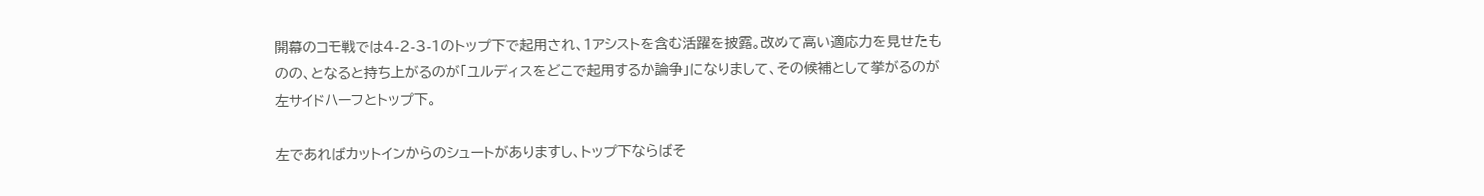開幕のコモ戦では4-2-3-1のトップ下で起用され、1アシストを含む活躍を披露。改めて高い適応力を見せたものの、となると持ち上がるのが「ユルディスをどこで起用するか論争」になりまして、その候補として挙がるのが左サイドハーフとトップ下。

左であればカットインからのシュートがありますし、トップ下ならばそ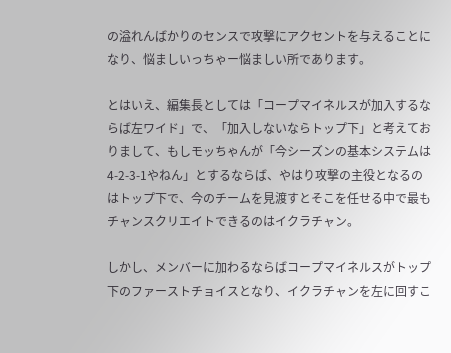の溢れんばかりのセンスで攻撃にアクセントを与えることになり、悩ましいっちゃー悩ましい所であります。

とはいえ、編集長としては「コープマイネルスが加入するならば左ワイド」で、「加入しないならトップ下」と考えておりまして、もしモッちゃんが「今シーズンの基本システムは4-2-3-1やねん」とするならば、やはり攻撃の主役となるのはトップ下で、今のチームを見渡すとそこを任せる中で最もチャンスクリエイトできるのはイクラチャン。

しかし、メンバーに加わるならばコープマイネルスがトップ下のファーストチョイスとなり、イクラチャンを左に回すこ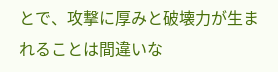とで、攻撃に厚みと破壊力が生まれることは間違いな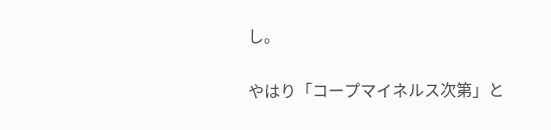し。

やはり「コープマイネルス次第」と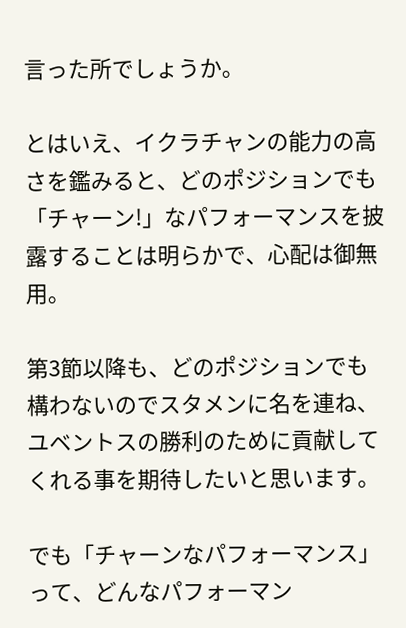言った所でしょうか。

とはいえ、イクラチャンの能力の高さを鑑みると、どのポジションでも「チャーン!」なパフォーマンスを披露することは明らかで、心配は御無用。

第3節以降も、どのポジションでも構わないのでスタメンに名を連ね、ユベントスの勝利のために貢献してくれる事を期待したいと思います。

でも「チャーンなパフォーマンス」って、どんなパフォーマン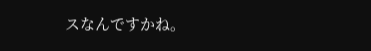スなんですかね。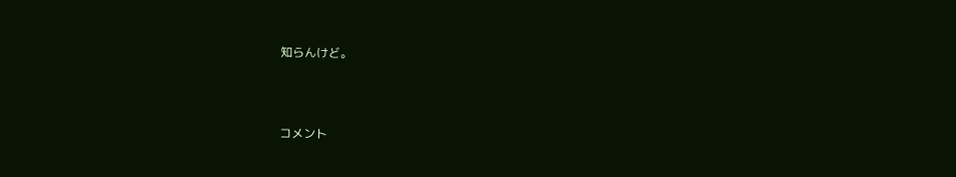知らんけど。



コメント